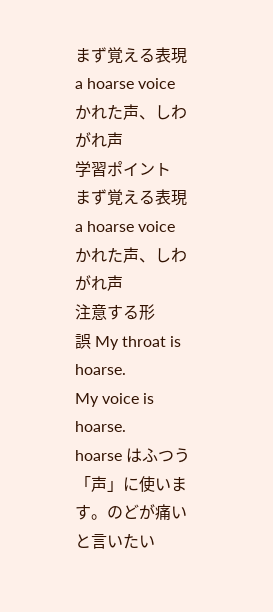まず覚える表現
a hoarse voice
かれた声、しわがれ声
学習ポイント
まず覚える表現
a hoarse voice
かれた声、しわがれ声
注意する形
誤 My throat is hoarse.
My voice is hoarse.
hoarse はふつう「声」に使います。のどが痛いと言いたい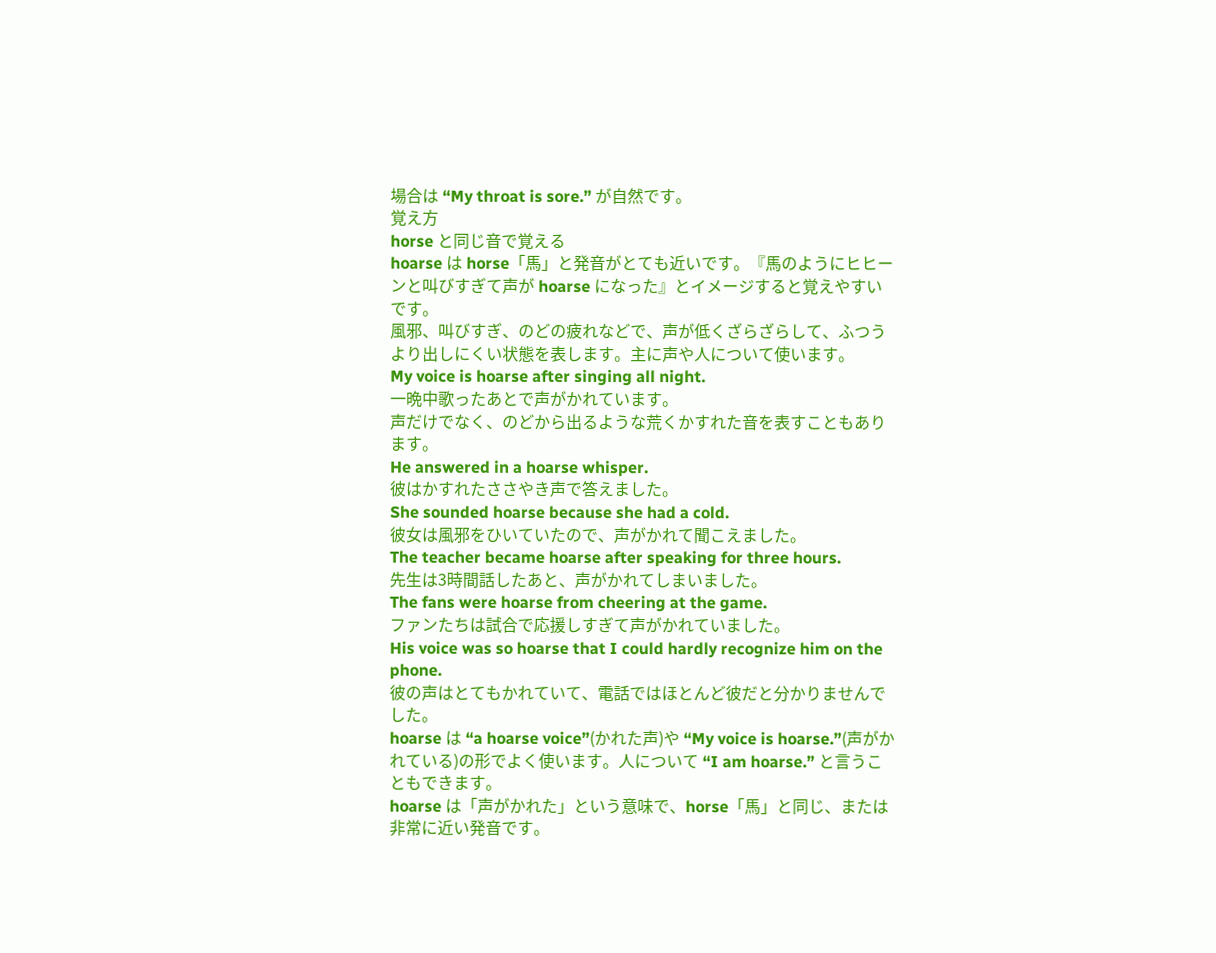場合は “My throat is sore.” が自然です。
覚え方
horse と同じ音で覚える
hoarse は horse「馬」と発音がとても近いです。『馬のようにヒヒーンと叫びすぎて声が hoarse になった』とイメージすると覚えやすいです。
風邪、叫びすぎ、のどの疲れなどで、声が低くざらざらして、ふつうより出しにくい状態を表します。主に声や人について使います。
My voice is hoarse after singing all night.
一晩中歌ったあとで声がかれています。
声だけでなく、のどから出るような荒くかすれた音を表すこともあります。
He answered in a hoarse whisper.
彼はかすれたささやき声で答えました。
She sounded hoarse because she had a cold.
彼女は風邪をひいていたので、声がかれて聞こえました。
The teacher became hoarse after speaking for three hours.
先生は3時間話したあと、声がかれてしまいました。
The fans were hoarse from cheering at the game.
ファンたちは試合で応援しすぎて声がかれていました。
His voice was so hoarse that I could hardly recognize him on the phone.
彼の声はとてもかれていて、電話ではほとんど彼だと分かりませんでした。
hoarse は “a hoarse voice”(かれた声)や “My voice is hoarse.”(声がかれている)の形でよく使います。人について “I am hoarse.” と言うこともできます。
hoarse は「声がかれた」という意味で、horse「馬」と同じ、または非常に近い発音です。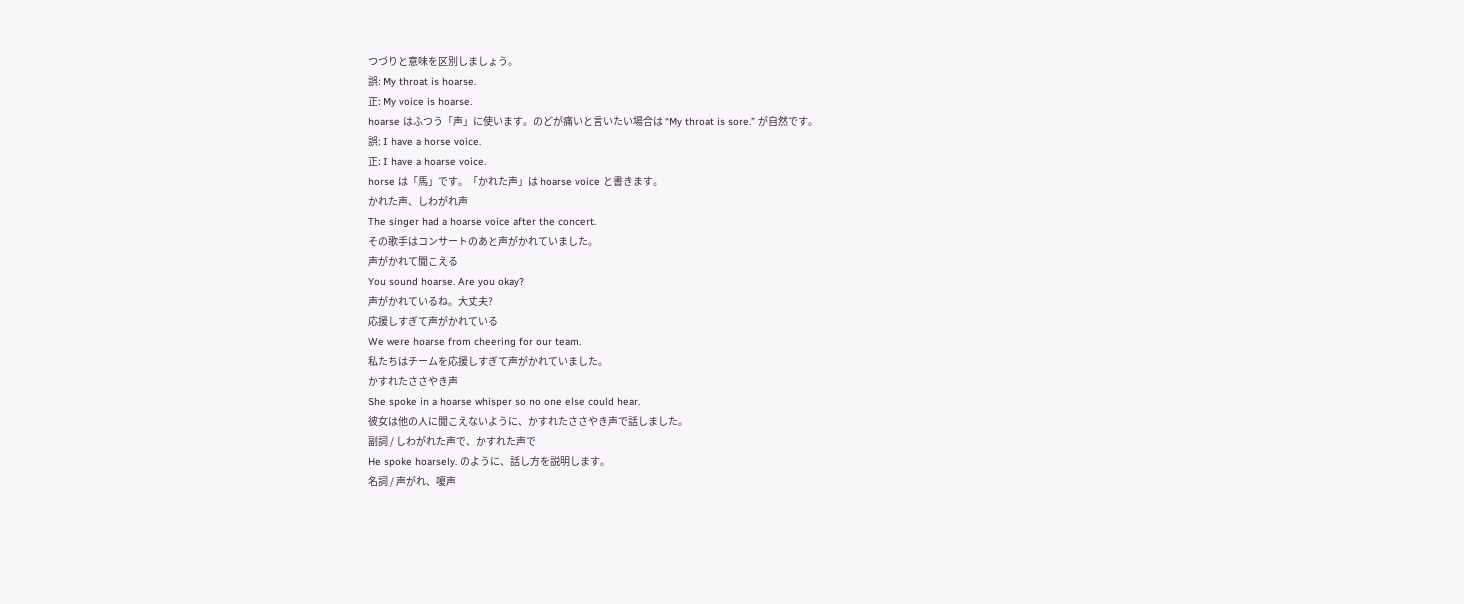つづりと意味を区別しましょう。
誤: My throat is hoarse.
正: My voice is hoarse.
hoarse はふつう「声」に使います。のどが痛いと言いたい場合は “My throat is sore.” が自然です。
誤: I have a horse voice.
正: I have a hoarse voice.
horse は「馬」です。「かれた声」は hoarse voice と書きます。
かれた声、しわがれ声
The singer had a hoarse voice after the concert.
その歌手はコンサートのあと声がかれていました。
声がかれて聞こえる
You sound hoarse. Are you okay?
声がかれているね。大丈夫?
応援しすぎて声がかれている
We were hoarse from cheering for our team.
私たちはチームを応援しすぎて声がかれていました。
かすれたささやき声
She spoke in a hoarse whisper so no one else could hear.
彼女は他の人に聞こえないように、かすれたささやき声で話しました。
副詞 / しわがれた声で、かすれた声で
He spoke hoarsely. のように、話し方を説明します。
名詞 / 声がれ、嗄声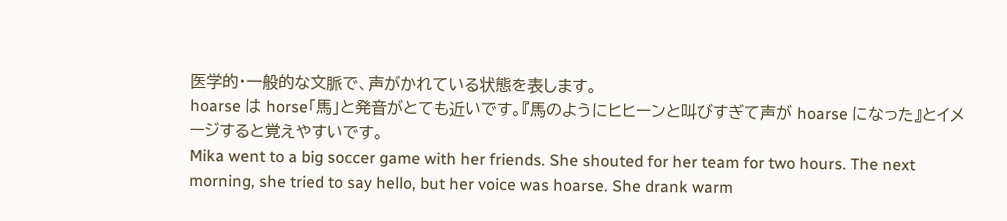医学的・一般的な文脈で、声がかれている状態を表します。
hoarse は horse「馬」と発音がとても近いです。『馬のようにヒヒーンと叫びすぎて声が hoarse になった』とイメージすると覚えやすいです。
Mika went to a big soccer game with her friends. She shouted for her team for two hours. The next morning, she tried to say hello, but her voice was hoarse. She drank warm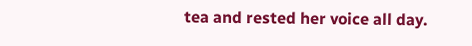tea and rested her voice all day.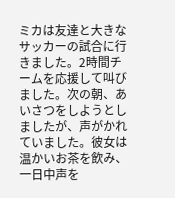ミカは友達と大きなサッカーの試合に行きました。2時間チームを応援して叫びました。次の朝、あいさつをしようとしましたが、声がかれていました。彼女は温かいお茶を飲み、一日中声を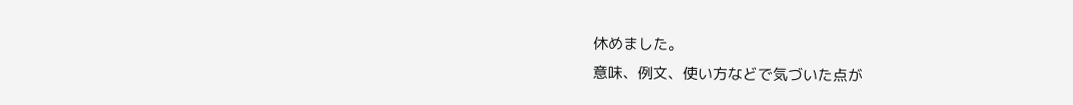休めました。
意味、例文、使い方などで気づいた点が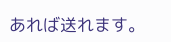あれば送れます。